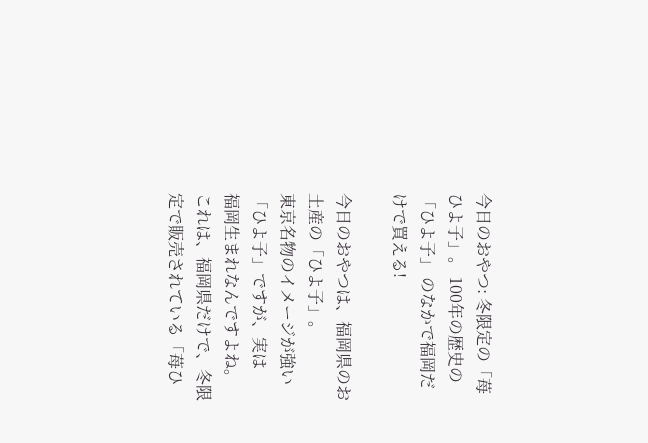今日のおやつ: 冬限定の「苺ひよ子」。 100年の歴史の「ひよ子」 のなかで福岡だけで買える!

今日のおやつは、福岡県のお土産の「ひよ子」。
東京名物のイメージが強い「ひよ子」ですが、実は
福岡生まれなんですよね。
これは、福岡県だけで、冬限定で販売されている「苺ひ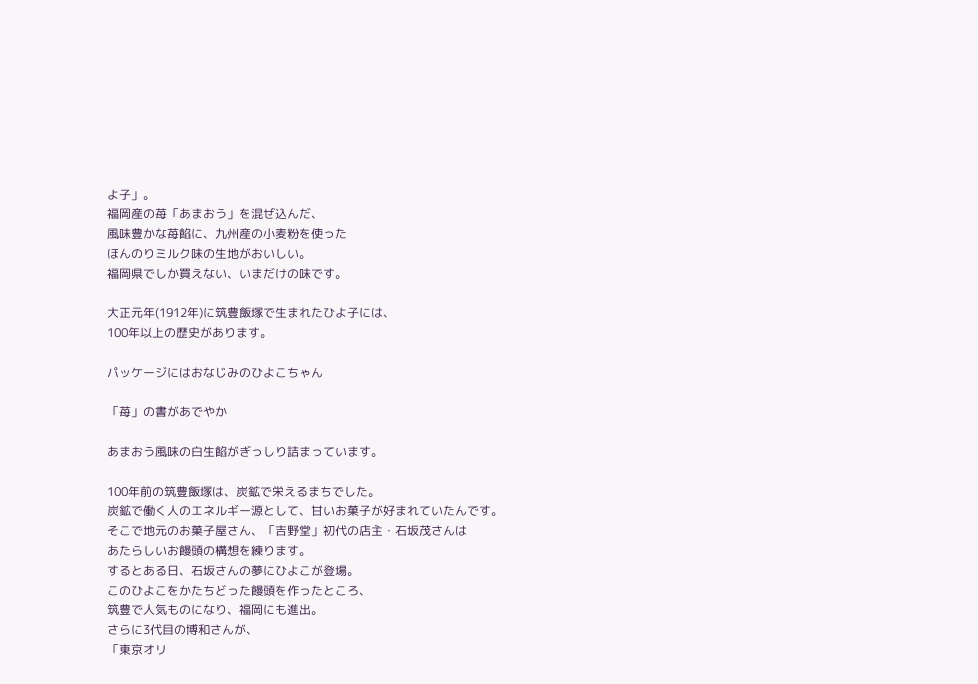よ子」。
福岡産の苺「あまおう」を混ぜ込んだ、
風味豊かな苺餡に、九州産の小麦粉を使った
ほんのりミルク味の生地がおいしい。
福岡県でしか買えない、いまだけの味です。

大正元年(1912年)に筑豊飯塚で生まれたひよ子には、
100年以上の歴史があります。

パッケージにはおなじみのひよこちゃん

「苺」の書があでやか

あまおう風味の白生餡がぎっしり詰まっています。

100年前の筑豊飯塚は、炭鉱で栄えるまちでした。
炭鉱で働く人のエネルギー源として、甘いお菓子が好まれていたんです。
そこで地元のお菓子屋さん、「吉野堂」初代の店主・石坂茂さんは
あたらしいお饅頭の構想を練ります。
するとある日、石坂さんの夢にひよこが登場。
このひよこをかたちどった饅頭を作ったところ、
筑豊で人気ものになり、福岡にも進出。
さらに3代目の博和さんが、
「東京オリ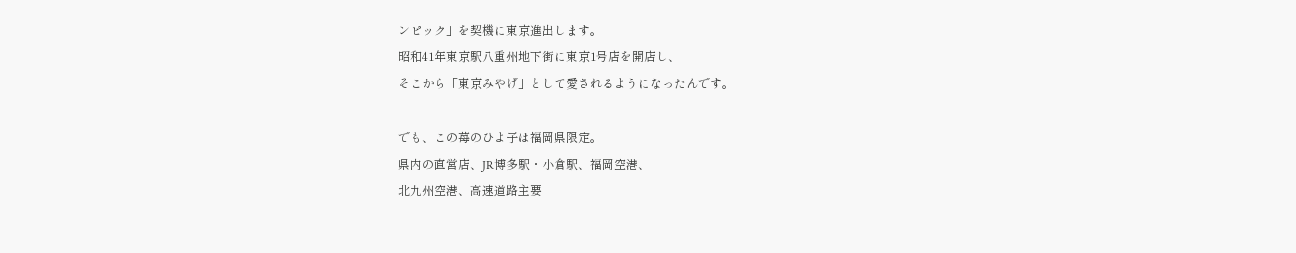ンピック」を契機に東京進出します。
昭和41年東京駅八重州地下街に東京1号店を開店し、
そこから「東京みやげ」として愛されるようになったんです。

でも、この苺のひよ子は福岡県限定。
県内の直営店、JR博多駅・小倉駅、福岡空港、
北九州空港、高速道路主要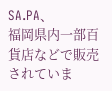SA.PA、
福岡県内一部百貨店などで販売されていま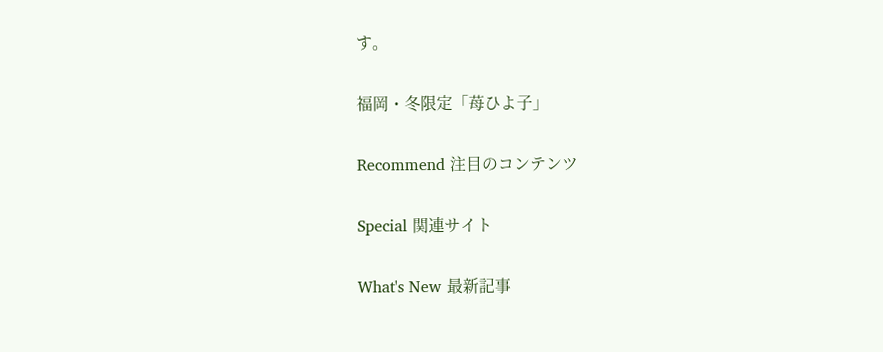す。

福岡・冬限定「苺ひよ子」

Recommend 注目のコンテンツ

Special 関連サイト

What's New 最新記事